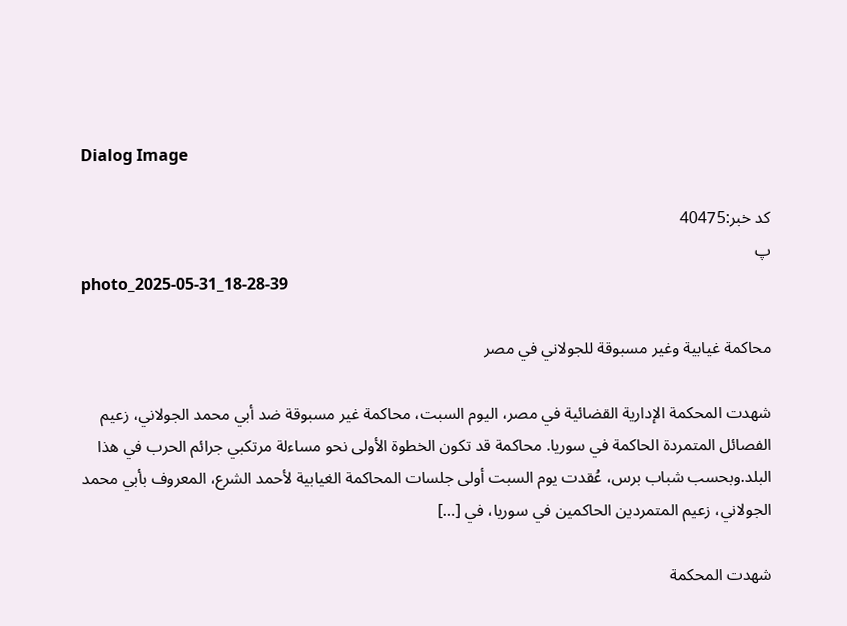Dialog Image

کد خبر:40475
پ
photo_2025-05-31_18-28-39

محاکمة غيابية وغير مسبوقة للجولاني في مصر

شهدت المحكمة الإدارية القضائية في مصر، اليوم السبت، محاكمة غير مسبوقة ضد أبي محمد الجولاني، زعيم الفصائل المتمردة الحاكمة في سوريا. محاكمة قد تكون الخطوة الأولى نحو مساءلة مرتكبي جرائم الحرب في هذا البلد.وبحسب شباب برس، عُقدت يوم السبت أولى جلسات المحاكمة الغيابية لأحمد الشرع، المعروف بأبي محمد الجولاني، زعيم المتمردين الحاكمين في سوريا، في […]

شهدت المحكمة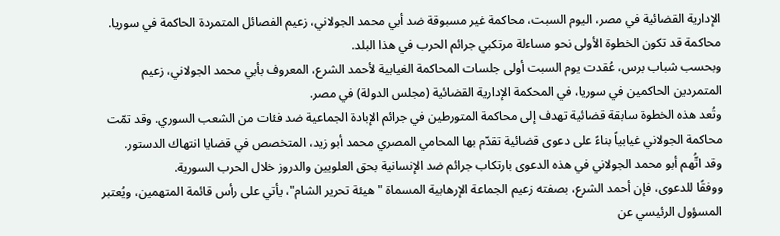الإدارية القضائية في مصر، اليوم السبت، محاكمة غير مسبوقة ضد أبي محمد الجولاني، زعيم الفصائل المتمردة الحاكمة في سوريا. محاكمة قد تكون الخطوة الأولى نحو مساءلة مرتكبي جرائم الحرب في هذا البلد.
وبحسب شباب برس، عُقدت يوم السبت أولى جلسات المحاكمة الغيابية لأحمد الشرع، المعروف بأبي محمد الجولاني، زعيم المتمردين الحاكمين في سوريا، في المحكمة الإدارية القضائية (مجلس الدولة) في مصر.
وتُعد هذه الخطوة سابقة قضائية تهدف إلى محاكمة المتورطين في جرائم الإبادة الجماعية ضد فئات من الشعب السوري. وقد تمّت محاكمة الجولاني غيابياً بناءً على دعوى قضائية تقدّم بها المحامي المصري محمد أبو زيد، المتخصص في قضايا انتهاك الدستور.
وقد اتُّهم أبو محمد الجولاني في هذه الدعوى بارتكاب جرائم ضد الإنسانية بحق العلويين والدروز خلال الحرب السورية.
ووفقًا للدعوى، فإن أحمد الشرع، بصفته زعيم الجماعة الإرهابية المسماة "هيئة تحرير الشام"، يأتي على رأس قائمة المتهمين، ويُعتبر المسؤول الرئيسي عن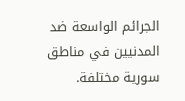الجرائم الواسعة ضد المدنيين في مناطق سورية مختلفة.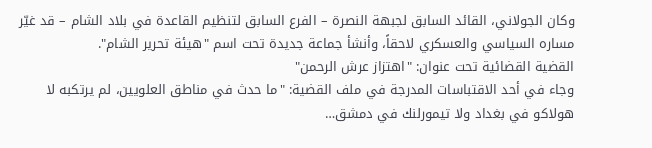وكان الجولاني، القائد السابق لجبهة النصرة – الفرع السابق لتنظيم القاعدة في بلاد الشام – قد غيّر مساره السياسي والعسكري لاحقاً، وأنشأ جماعة جديدة تحت اسم "هيئة تحرير الشام".
القضية القضائية تحت عنوان: "اهتزاز عرش الرحمن"
وجاء في أحد الاقتباسات المدرجة في ملف القضية: "ما حدث في مناطق العلويين، لم يرتكبه لا هولاكو في بغداد ولا تيمورلنك في دمشق…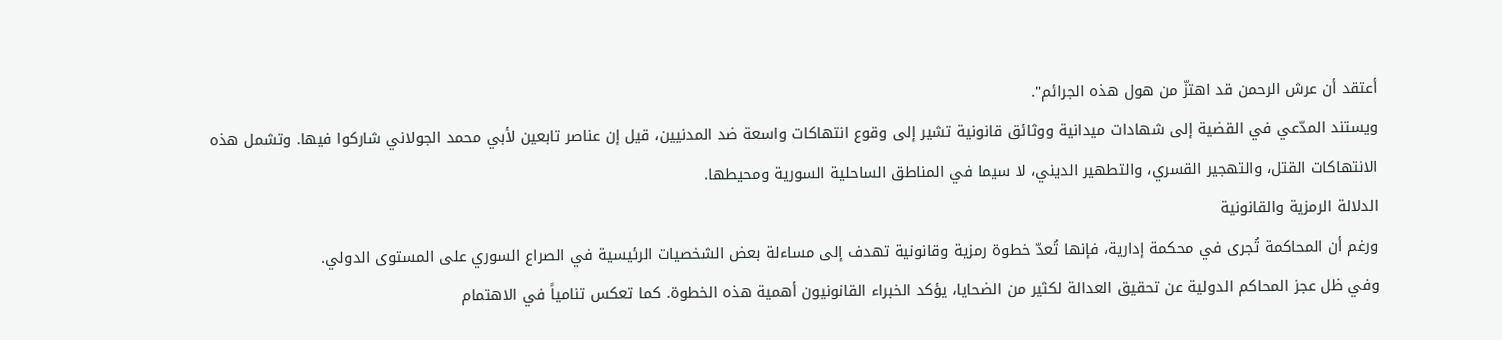أعتقد أن عرش الرحمن قد اهتزّ من هول هذه الجرائم".
ويستند المدّعي في القضية إلى شهادات ميدانية ووثائق قانونية تشير إلى وقوع انتهاكات واسعة ضد المدنيين، قيل إن عناصر تابعين لأبي محمد الجولاني شاركوا فيها. وتشمل هذه الانتهاكات القتل، والتهجير القسري، والتطهير الديني، لا سيما في المناطق الساحلية السورية ومحيطها.
الدلالة الرمزية والقانونية
ورغم أن المحاكمة تُجرى في محكمة إدارية، فإنها تُعدّ خطوة رمزية وقانونية تهدف إلى مساءلة بعض الشخصيات الرئيسية في الصراع السوري على المستوى الدولي.
وفي ظل عجز المحاكم الدولية عن تحقيق العدالة لكثير من الضحايا، يؤكد الخبراء القانونيون أهمية هذه الخطوة. كما تعكس تنامياً في الاهتمام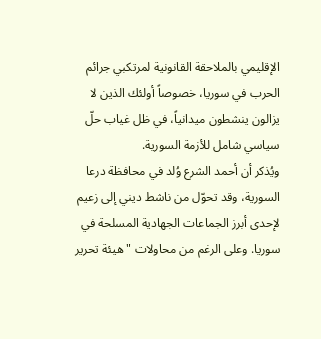الإقليمي بالملاحقة القانونية لمرتكبي جرائم الحرب في سوريا، خصوصاً أولئك الذين لا يزالون ينشطون ميدانياً، في ظل غياب حلّ سياسي شامل للأزمة السورية.
ويُذكر أن أحمد الشرع وُلد في محافظة درعا السورية، وقد تحوّل من ناشط ديني إلى زعيم لإحدى أبرز الجماعات الجهادية المسلحة في سوريا. وعلى الرغم من محاولات "هيئة تحرير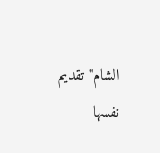الشام" تقديم نفسها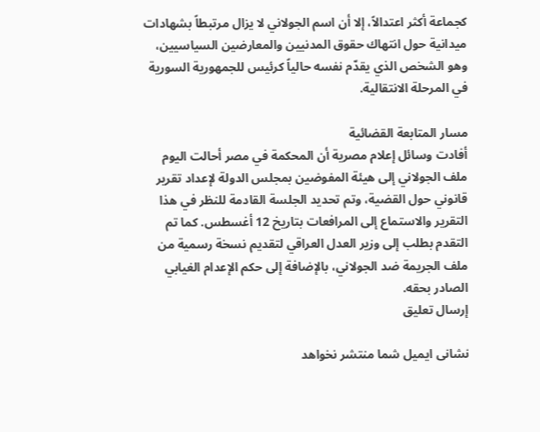كجماعة أكثر اعتدالاً، إلا أن اسم الجولاني لا يزال مرتبطاً بشهادات ميدانية حول انتهاك حقوق المدنيين والمعارضين السياسيين، وهو الشخص الذي يقدّم نفسه حالياً كرئيس للجمهورية السورية في المرحلة الانتقالية.

مسار المتابعة القضائية
أفادت وسائل إعلام مصرية أن المحكمة في مصر أحالت اليوم ملف الجولاني إلى هيئة المفوضين بمجلس الدولة لإعداد تقرير قانوني حول القضية، وتم تحديد الجلسة القادمة للنظر في هذا التقرير والاستماع إلى المرافعات بتاريخ 12 أغسطس. كما تم التقدم بطلب إلى وزير العدل العراقي لتقديم نسخة رسمية من ملف الجريمة ضد الجولاني، بالإضافة إلى حكم الإعدام الغيابي الصادر بحقه.
إرسال تعليق

نشانی ایمیل شما منتشر نخواهد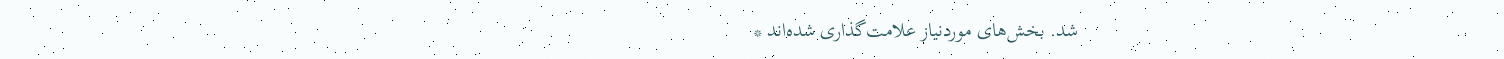شد. بخش‌های موردنیاز علامت‌گذاری شده‌اند *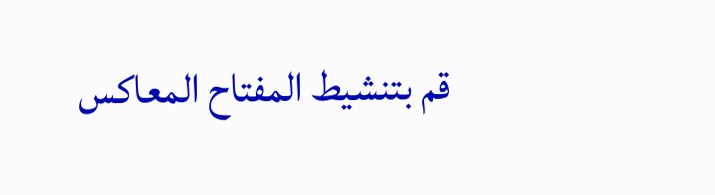قم بتنشيط المفتاح المعاكس